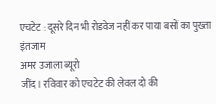एचटेट : दूसरे दिन भी रोडवेज नहीं कर पाया बसों का पुख्ता इंतजाम
अमर उजाला ब्यूरो
जींद। रविवार को एचटेट की लेवल दो की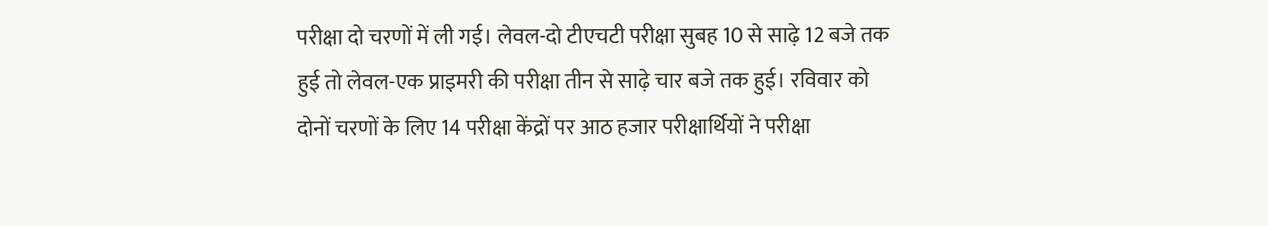परीक्षा दो चरणों में ली गई। लेवल-दो टीएचटी परीक्षा सुबह 10 से साढ़े 12 बजे तक हुई तो लेवल-एक प्राइमरी की परीक्षा तीन से साढ़े चार बजे तक हुई। रविवार को दोनों चरणों के लिए 14 परीक्षा केंद्रों पर आठ हजार परीक्षार्थियों ने परीक्षा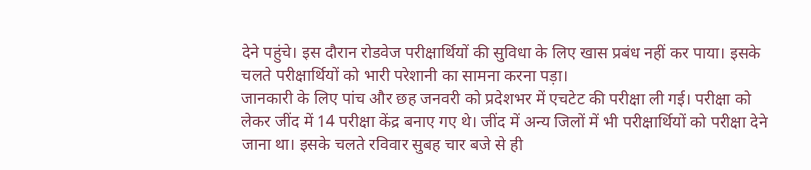देने पहुंचे। इस दौरान रोडवेज परीक्षार्थियों की सुविधा के लिए खास प्रबंध नहीं कर पाया। इसके चलते परीक्षार्थियों को भारी परेशानी का सामना करना पड़ा।
जानकारी के लिए पांच और छह जनवरी को प्रदेशभर में एचटेट की परीक्षा ली गई। परीक्षा को लेकर जींद में 14 परीक्षा केंद्र बनाए गए थे। जींद में अन्य जिलों में भी परीक्षार्थियों को परीक्षा देने जाना था। इसके चलते रविवार सुबह चार बजे से ही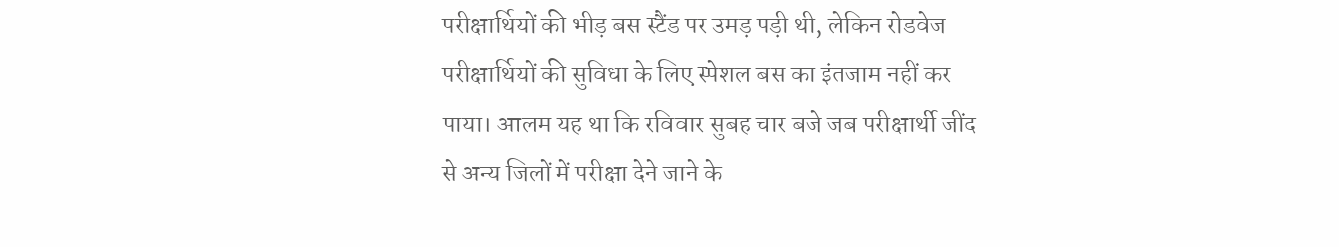परीक्षार्थियों की भीड़ बस स्टैंड पर उमड़ पड़ी थी, लेकिन रोडवेज परीक्षार्थियों की सुविधा के लिए स्पेशल बस का इंतजाम नहीं कर पाया। आलम यह था कि रविवार सुबह चार बजे जब परीक्षार्थी जींद से अन्य जिलों में परीक्षा देने जाने के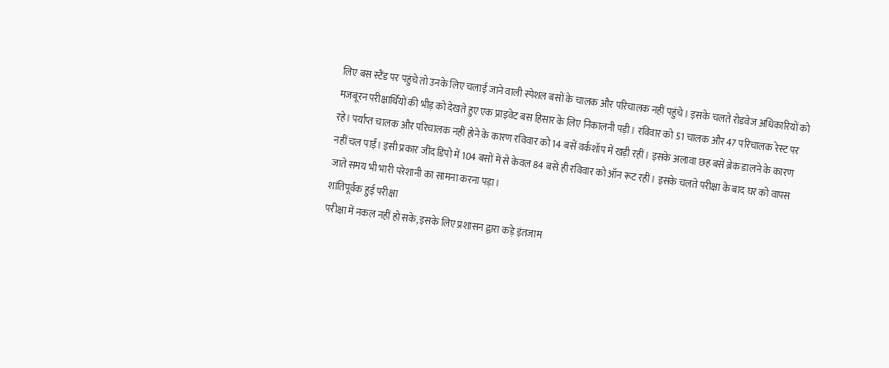लिए बस स्टैंड पर पहुंचे तो उनके लिए चलाई जाने वाली स्पेशल बसों के चालक और परिचालक नहीं पहुंचे। इसके चलते रोडवेज अधिकारियों को मजबूरन परीक्षार्थियों की भीड़ को देखते हुए एक प्राइवेट बस हिसार के लिए निकालनी पड़ी। रविवार को 51 चालक और 47 परिचालक रेस्ट पर रहे। पर्याप्त चालक और परिचालक नहीं होने के कारण रविवार को 14 बसें वर्कशॉप में खड़ी रहीं। इसके अलावा छह बसें ब्रेक डालने के कारण नहीं चल पाईं। इसी प्रकार जींद डिपो में 104 बसों में से केवल 84 बसें ही रविवार को ऑन रूट रहीं। इसके चलते परीक्षा के बाद घर को वापस जाते समय भी भारी परेशानी का सामना करना पड़ा।
शांतिपूर्वक हुई परीक्षा
परीक्षा में नकल नहीं हो सके, इसके लिए प्रशासन द्वारा कड़े इंतजाम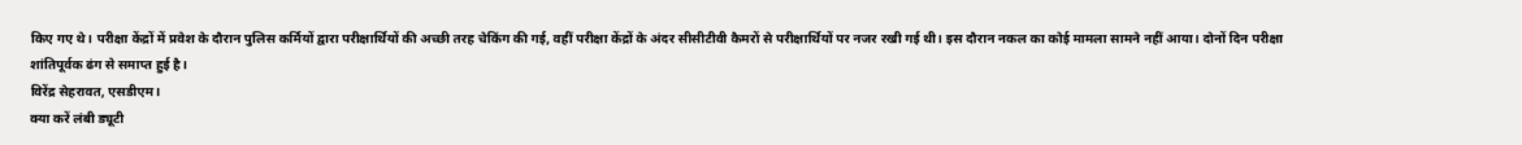किए गए थे। परीक्षा केंद्रों में प्रवेश के दौरान पुलिस कर्मियों द्वारा परीक्षार्थियों की अच्छी तरह चेकिंग की गई, वहीं परीक्षा केंद्रों के अंदर सीसीटीवी कैमरों से परीक्षार्थियों पर नजर रखी गई थी। इस दौरान नकल का कोई मामला सामने नहीं आया। दोनों दिन परीक्षा शांतिपूर्वक ढंग से समाप्त हुई है।
विरेंद्र सेहरावत, एसडीएम।
क्या करें लंबी ड्यूटी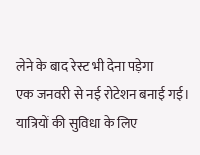लेने के बाद रेस्ट भी देना पड़ेगा
एक जनवरी से नई रोटेशन बनाई गई। यात्रियों की सुविधा के लिए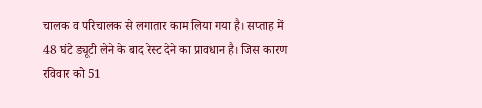चालक व परिचालक से लगातार काम लिया गया है। सप्ताह में 48 घंटे ड्यूटी लेने के बाद रेस्ट देने का प्रावधान है। जिस कारण रविवार को 51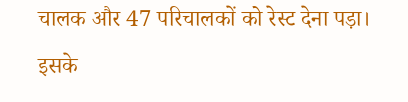चालक और 47 परिचालकों को रेस्ट देना पड़ा। इसके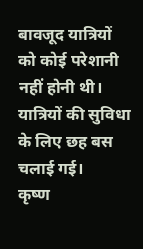बावजूद यात्रियों को कोई परेशानी नहीं होनी थी। यात्रियों की सुविधा के लिए छह बस चलाई गई।
कृष्ण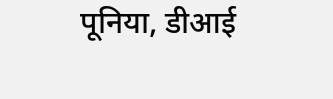पूनिया, डीआई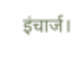इंचार्ज।